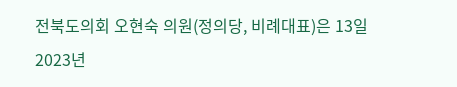전북도의회 오현숙 의원(정의당, 비례대표)은 13일 2023년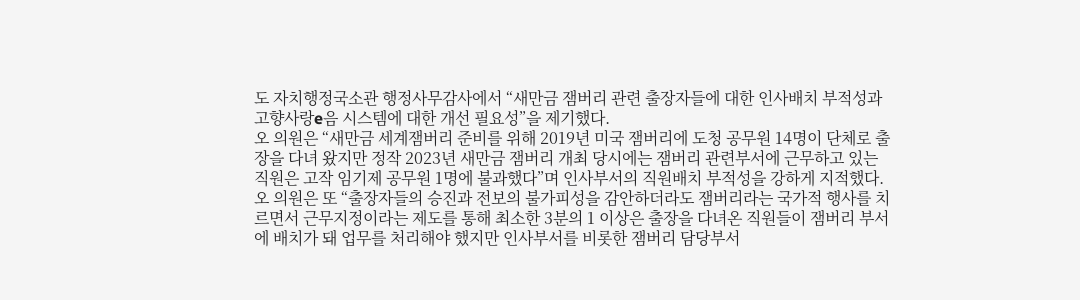도 자치행정국소관 행정사무감사에서 “새만금 잼버리 관련 출장자들에 대한 인사배치 부적성과 고향사랑e음 시스템에 대한 개선 필요성”을 제기했다.
오 의원은 “새만금 세계잼버리 준비를 위해 2019년 미국 잼버리에 도청 공무원 14명이 단체로 출장을 다녀 왔지만 정작 2023년 새만금 잼버리 개최 당시에는 잼버리 관련부서에 근무하고 있는 직원은 고작 임기제 공무원 1명에 불과했다”며 인사부서의 직원배치 부적성을 강하게 지적했다.
오 의원은 또 “출장자들의 승진과 전보의 불가피성을 감안하더라도 잼버리라는 국가적 행사를 치르면서 근무지정이라는 제도를 통해 최소한 3분의 1 이상은 출장을 다녀온 직원들이 잼버리 부서에 배치가 돼 업무를 처리해야 했지만 인사부서를 비롯한 잼버리 담당부서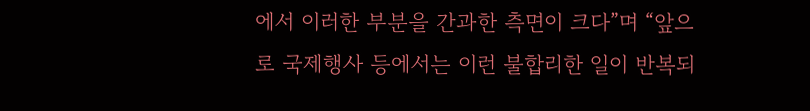에서 이러한 부분을 간과한 측면이 크다”며 “앞으로 국제행사 등에서는 이런 불합리한 일이 반복되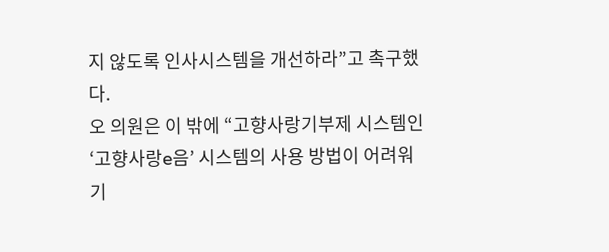지 않도록 인사시스템을 개선하라”고 촉구했다.
오 의원은 이 밖에 “고향사랑기부제 시스템인 ‘고향사랑e음’ 시스템의 사용 방법이 어려워 기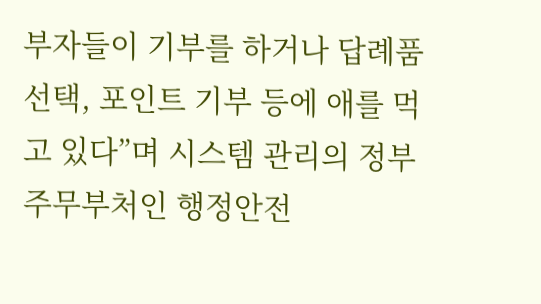부자들이 기부를 하거나 답례품 선택, 포인트 기부 등에 애를 먹고 있다”며 시스템 관리의 정부 주무부처인 행정안전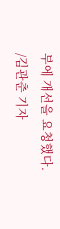부에 개선을 요청했다.
/김관춘 기자